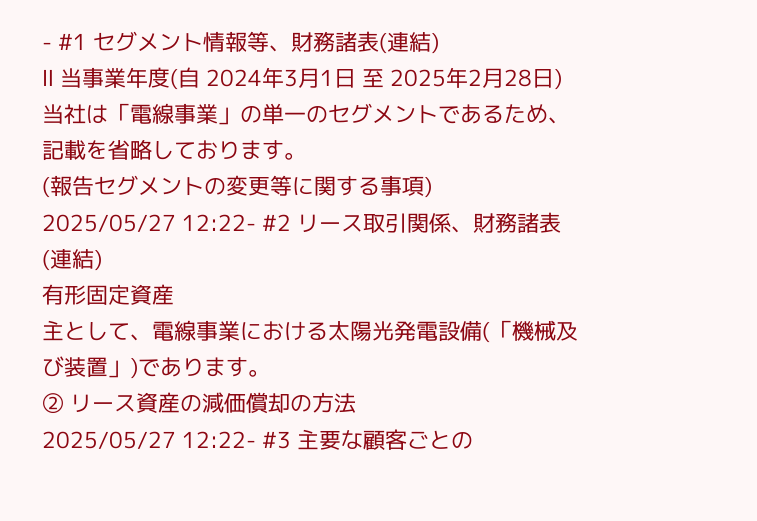- #1 セグメント情報等、財務諸表(連結)
Ⅱ 当事業年度(自 2024年3月1日 至 2025年2月28日)
当社は「電線事業」の単一のセグメントであるため、記載を省略しております。
(報告セグメントの変更等に関する事項)
2025/05/27 12:22- #2 リース取引関係、財務諸表(連結)
有形固定資産
主として、電線事業における太陽光発電設備(「機械及び装置」)であります。
② リース資産の減価償却の方法
2025/05/27 12:22- #3 主要な顧客ごとの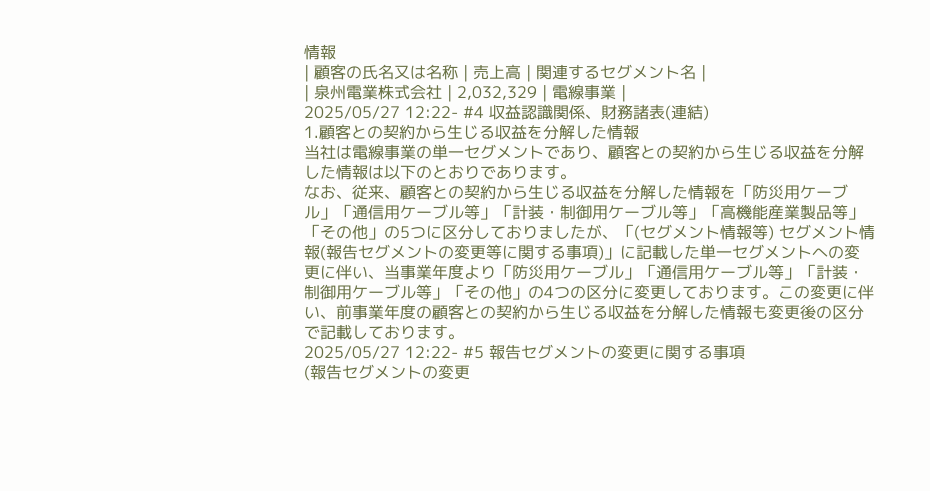情報
| 顧客の氏名又は名称 | 売上高 | 関連するセグメント名 |
| 泉州電業株式会社 | 2,032,329 | 電線事業 |
2025/05/27 12:22- #4 収益認識関係、財務諸表(連結)
1.顧客との契約から生じる収益を分解した情報
当社は電線事業の単一セグメントであり、顧客との契約から生じる収益を分解した情報は以下のとおりであります。
なお、従来、顧客との契約から生じる収益を分解した情報を「防災用ケーブル」「通信用ケーブル等」「計装・制御用ケーブル等」「高機能産業製品等」「その他」の5つに区分しておりましたが、「(セグメント情報等) セグメント情報(報告セグメントの変更等に関する事項)」に記載した単一セグメントへの変更に伴い、当事業年度より「防災用ケーブル」「通信用ケーブル等」「計装・制御用ケーブル等」「その他」の4つの区分に変更しております。この変更に伴い、前事業年度の顧客との契約から生じる収益を分解した情報も変更後の区分で記載しております。
2025/05/27 12:22- #5 報告セグメントの変更に関する事項
(報告セグメントの変更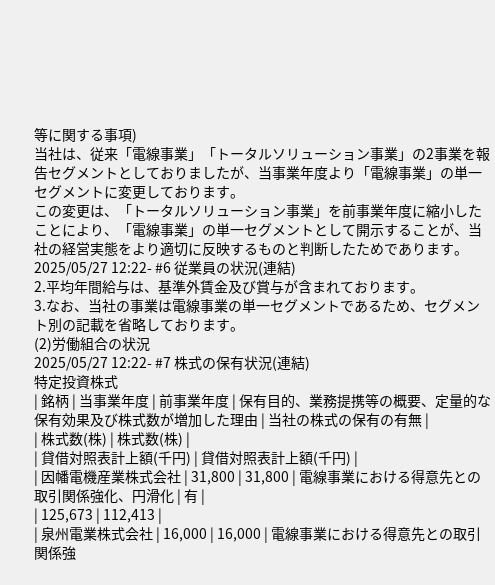等に関する事項)
当社は、従来「電線事業」「トータルソリューション事業」の2事業を報告セグメントとしておりましたが、当事業年度より「電線事業」の単一セグメントに変更しております。
この変更は、「トータルソリューション事業」を前事業年度に縮小したことにより、「電線事業」の単一セグメントとして開示することが、当社の経営実態をより適切に反映するものと判断したためであります。
2025/05/27 12:22- #6 従業員の状況(連結)
2.平均年間給与は、基準外賃金及び賞与が含まれております。
3.なお、当社の事業は電線事業の単一セグメントであるため、セグメント別の記載を省略しております。
(2)労働組合の状況
2025/05/27 12:22- #7 株式の保有状況(連結)
特定投資株式
| 銘柄 | 当事業年度 | 前事業年度 | 保有目的、業務提携等の概要、定量的な保有効果及び株式数が増加した理由 | 当社の株式の保有の有無 |
| 株式数(株) | 株式数(株) |
| 貸借対照表計上額(千円) | 貸借対照表計上額(千円) |
| 因幡電機産業株式会社 | 31,800 | 31,800 | 電線事業における得意先との取引関係強化、円滑化 | 有 |
| 125,673 | 112,413 |
| 泉州電業株式会社 | 16,000 | 16,000 | 電線事業における得意先との取引関係強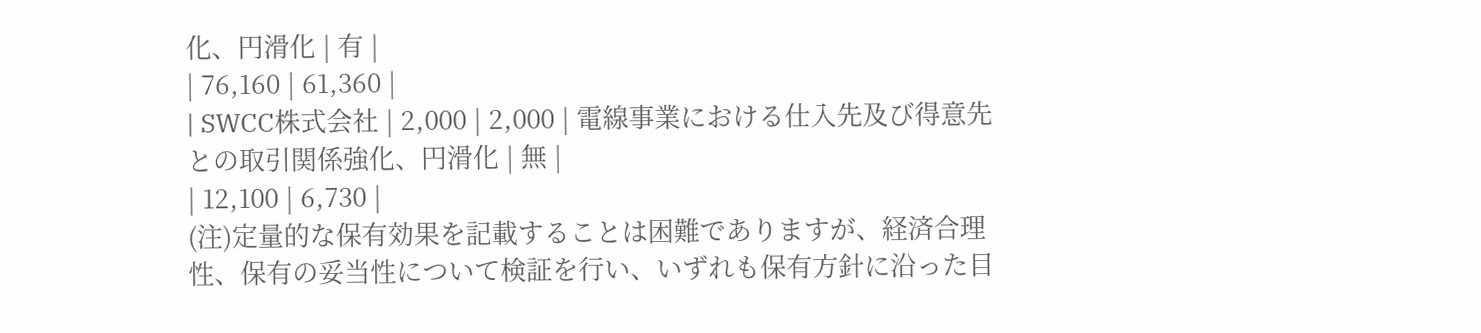化、円滑化 | 有 |
| 76,160 | 61,360 |
| SWCC株式会社 | 2,000 | 2,000 | 電線事業における仕入先及び得意先との取引関係強化、円滑化 | 無 |
| 12,100 | 6,730 |
(注)定量的な保有効果を記載することは困難でありますが、経済合理性、保有の妥当性について検証を行い、いずれも保有方針に沿った目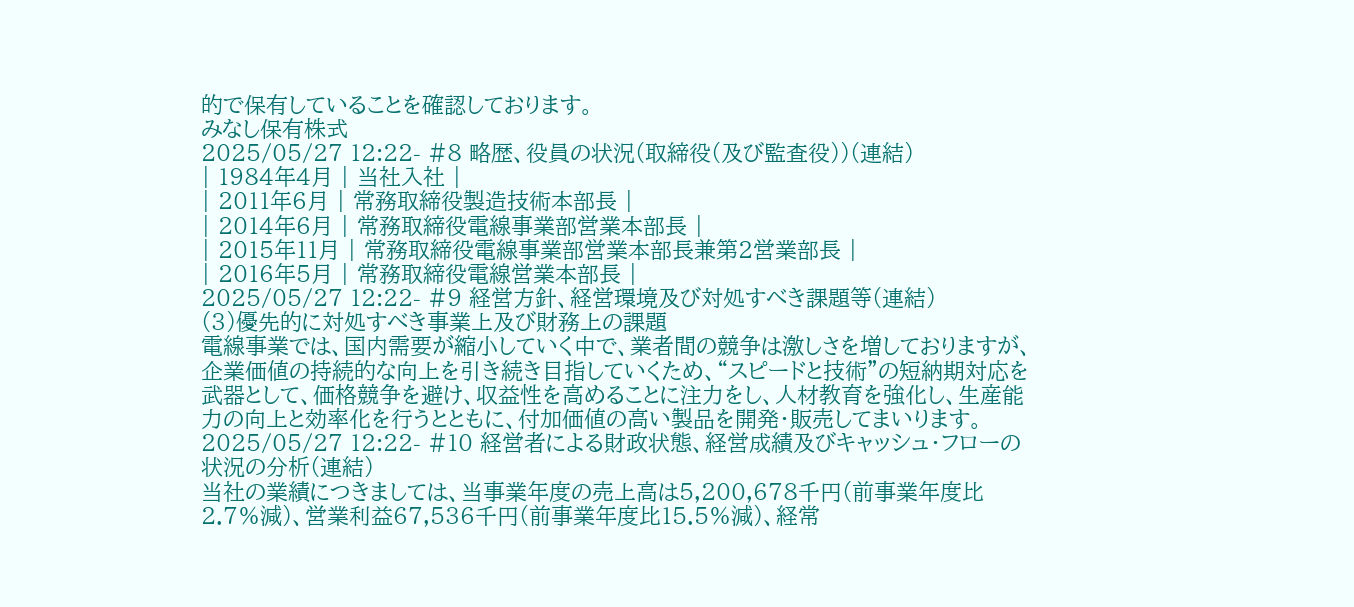的で保有していることを確認しております。
みなし保有株式
2025/05/27 12:22- #8 略歴、役員の状況(取締役(及び監査役))(連結)
| 1984年4月 | 当社入社 |
| 2011年6月 | 常務取締役製造技術本部長 |
| 2014年6月 | 常務取締役電線事業部営業本部長 |
| 2015年11月 | 常務取締役電線事業部営業本部長兼第2営業部長 |
| 2016年5月 | 常務取締役電線営業本部長 |
2025/05/27 12:22- #9 経営方針、経営環境及び対処すべき課題等(連結)
(3)優先的に対処すべき事業上及び財務上の課題
電線事業では、国内需要が縮小していく中で、業者間の競争は激しさを増しておりますが、企業価値の持続的な向上を引き続き目指していくため、“スピードと技術”の短納期対応を武器として、価格競争を避け、収益性を高めることに注力をし、人材教育を強化し、生産能力の向上と効率化を行うとともに、付加価値の高い製品を開発・販売してまいります。
2025/05/27 12:22- #10 経営者による財政状態、経営成績及びキャッシュ・フローの状況の分析(連結)
当社の業績につきましては、当事業年度の売上高は5,200,678千円(前事業年度比2.7%減)、営業利益67,536千円(前事業年度比15.5%減)、経常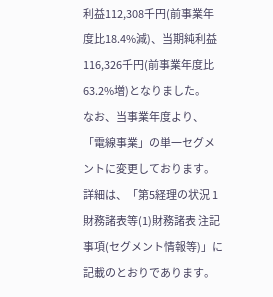利益112,308千円(前事業年度比18.4%減)、当期純利益116,326千円(前事業年度比63.2%増)となりました。
なお、当事業年度より、「電線事業」の単一セグメントに変更しております。詳細は、「第5経理の状況 1 財務諸表等(1)財務諸表 注記事項(セグメント情報等)」に記載のとおりであります。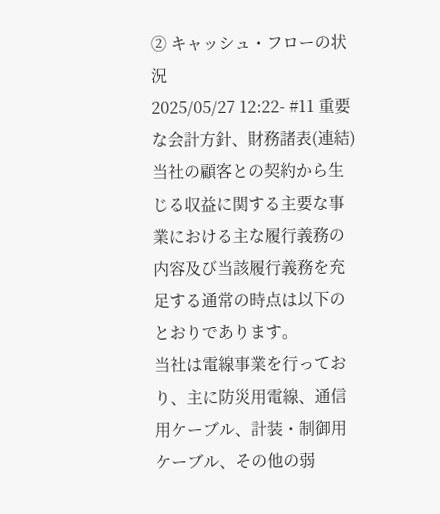② キャッシュ・フローの状況
2025/05/27 12:22- #11 重要な会計方針、財務諸表(連結)
当社の顧客との契約から生じる収益に関する主要な事業における主な履行義務の内容及び当該履行義務を充足する通常の時点は以下のとおりであります。
当社は電線事業を行っており、主に防災用電線、通信用ケーブル、計装・制御用ケーブル、その他の弱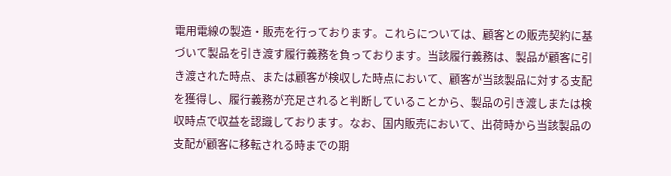電用電線の製造・販売を行っております。これらについては、顧客との販売契約に基づいて製品を引き渡す履行義務を負っております。当該履行義務は、製品が顧客に引き渡された時点、または顧客が検収した時点において、顧客が当該製品に対する支配を獲得し、履行義務が充足されると判断していることから、製品の引き渡しまたは検収時点で収益を認識しております。なお、国内販売において、出荷時から当該製品の支配が顧客に移転される時までの期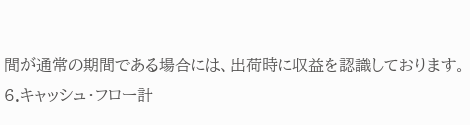間が通常の期間である場合には、出荷時に収益を認識しております。
6.キャッシュ・フロー計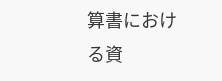算書における資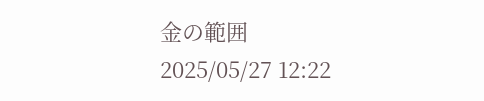金の範囲
2025/05/27 12:22